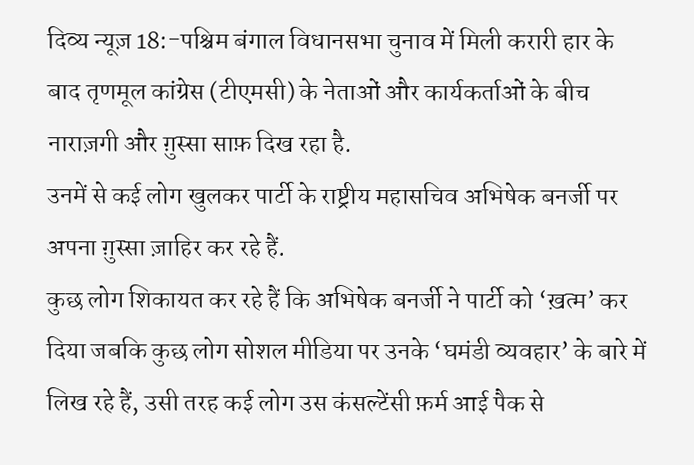दिव्य न्यूज़ 18:-पश्चिम बंगाल विधानसभा चुनाव में मिली करारी हार के बाद तृणमूल कांग्रेस (टीएमसी) के नेताओं और कार्यकर्ताओं के बीच नाराज़गी और ग़ुस्सा साफ़ दिख रहा है.
उनमें से कई लोग खुलकर पार्टी के राष्ट्रीय महासचिव अभिषेक बनर्जी पर अपना ग़ुस्सा ज़ाहिर कर रहे हैं.
कुछ लोग शिकायत कर रहे हैं कि अभिषेक बनर्जी ने पार्टी को ‘ख़त्म’ कर दिया जबकि कुछ लोग सोशल मीडिया पर उनके ‘घमंडी व्यवहार’ के बारे में लिख रहे हैं, उसी तरह कई लोग उस कंसल्टेंसी फ़र्म आई पैक से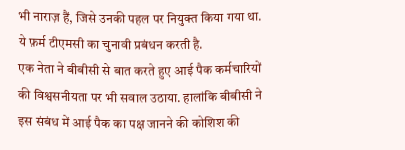भी नाराज़ हैं, जिसे उनकी पहल पर नियुक्त किया गया था. ये फ़र्म टीएमसी का चुनावी प्रबंधन करती है.
एक नेता ने बीबीसी से बात करते हुए आई पैक कर्मचारियों की विश्वसनीयता पर भी सवाल उठाया. हालांकि बीबीसी ने इस संबंध में आई पैक का पक्ष जानने की कोशिश की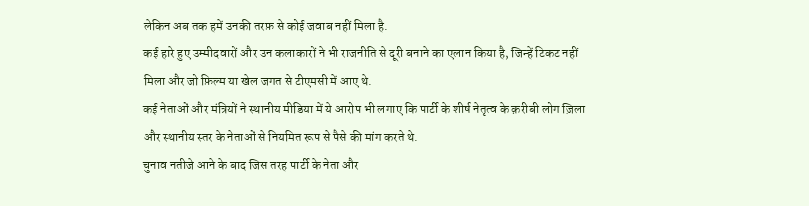लेकिन अब तक हमें उनकी तरफ़ से कोई जवाब नहीं मिला है.
कई हारे हुए उम्मीदवारों और उन कलाकारों ने भी राजनीति से दूरी बनाने का एलान किया है, जिन्हें टिकट नहीं मिला और जो फ़िल्म या खेल जगत से टीएमसी में आए थे.
कई नेताओं और मंत्रियों ने स्थानीय मीडिया में ये आरोप भी लगाए कि पार्टी के शीर्ष नेतृत्व के क़रीबी लोग ज़िला और स्थानीय स्तर के नेताओं से नियमित रूप से पैसे की मांग करते थे.
चुनाव नतीजे आने के बाद जिस तरह पार्टी के नेता और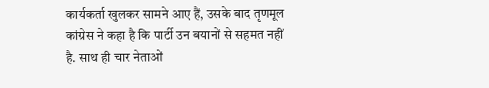कार्यकर्ता खुलकर सामने आए हैं, उसके बाद तृणमूल कांग्रेस ने कहा है कि पार्टी उन बयानों से सहमत नहीं है. साथ ही चार नेताओं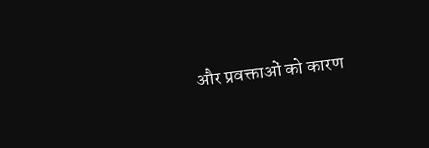और प्रवक्ताओं को कारण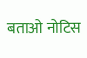बताओ नोटिस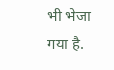भी भेजा गया है.